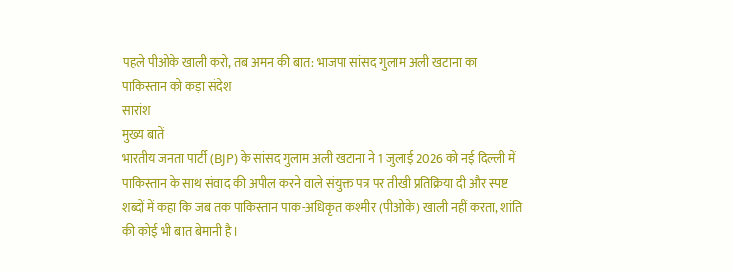पहले पीओके खाली करो, तब अमन की बात: भाजपा सांसद गुलाम अली खटाना का पाकिस्तान को कड़ा संदेश
सारांश
मुख्य बातें
भारतीय जनता पार्टी (BJP) के सांसद गुलाम अली खटाना ने 1 जुलाई 2026 को नई दिल्ली में पाकिस्तान के साथ संवाद की अपील करने वाले संयुक्त पत्र पर तीखी प्रतिक्रिया दी और स्पष्ट शब्दों में कहा कि जब तक पाकिस्तान पाक-अधिकृत कश्मीर (पीओके) खाली नहीं करता, शांति की कोई भी बात बेमानी है।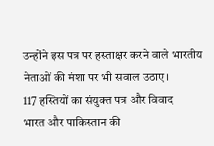उन्होंने इस पत्र पर हस्ताक्षर करने वाले भारतीय नेताओं की मंशा पर भी सवाल उठाए।
117 हस्तियों का संयुक्त पत्र और विवाद
भारत और पाकिस्तान की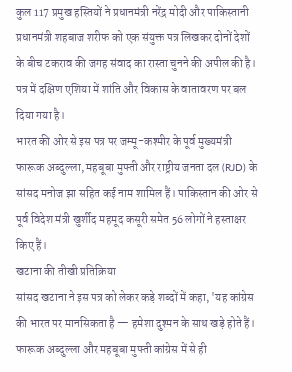कुल 117 प्रमुख हस्तियों ने प्रधानमंत्री नरेंद्र मोदी और पाकिस्तानी प्रधानमंत्री शहबाज शरीफ को एक संयुक्त पत्र लिखकर दोनों देशों के बीच टकराव की जगह संवाद का रास्ता चुनने की अपील की है। पत्र में दक्षिण एशिया में शांति और विकास के वातावरण पर बल दिया गया है।
भारत की ओर से इस पत्र पर जम्मू-कश्मीर के पूर्व मुख्यमंत्री फारूक अब्दुल्ला, महबूबा मुफ्ती और राष्ट्रीय जनता दल (RJD) के सांसद मनोज झा सहित कई नाम शामिल हैं। पाकिस्तान की ओर से पूर्व विदेश मंत्री खुर्शीद महमूद कसूरी समेत 56 लोगों ने हस्ताक्षर किए हैं।
खटाना की तीखी प्रतिक्रिया
सांसद खटाना ने इस पत्र को लेकर कड़े शब्दों में कहा, 'यह कांग्रेस की भारत पर मानसिकता है — हमेशा दुश्मन के साथ खड़े होते हैं। फारूक अब्दुल्ला और महबूबा मुफ्ती कांग्रेस में से ही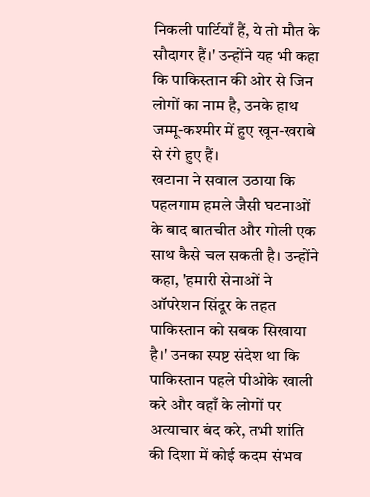निकली पार्टियाँ हैं, ये तो मौत के सौदागर हैं।' उन्होंने यह भी कहा कि पाकिस्तान की ओर से जिन लोगों का नाम है, उनके हाथ जम्मू-कश्मीर में हुए खून-खराबे से रंगे हुए हैं।
खटाना ने सवाल उठाया कि पहलगाम हमले जैसी घटनाओं के बाद बातचीत और गोली एक साथ कैसे चल सकती है। उन्होंने कहा, 'हमारी सेनाओं ने ऑपरेशन सिंदूर के तहत पाकिस्तान को सबक सिखाया है।' उनका स्पष्ट संदेश था कि पाकिस्तान पहले पीओके खाली करे और वहाँ के लोगों पर अत्याचार बंद करे, तभी शांति की दिशा में कोई कदम संभव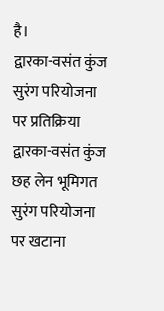है।
द्वारका-वसंत कुंज सुरंग परियोजना पर प्रतिक्रिया
द्वारका-वसंत कुंज छह लेन भूमिगत सुरंग परियोजना पर खटाना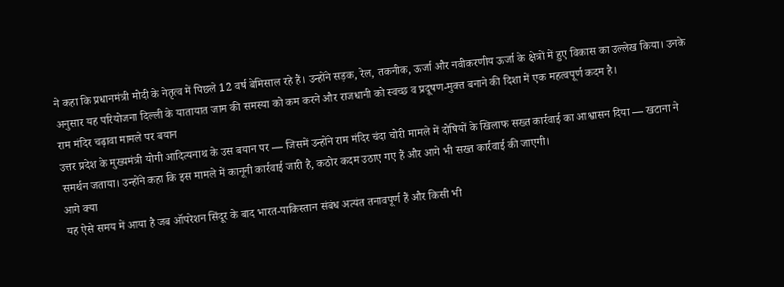ने कहा कि प्रधानमंत्री मोदी के नेतृत्व में पिछले 12 वर्ष बेमिसाल रहे हैं। उन्होंने सड़क, रेल, तकनीक, ऊर्जा और नवीकरणीय ऊर्जा के क्षेत्रों में हुए विकास का उल्लेख किया। उनके अनुसार यह परियोजना दिल्ली के यातायात जाम की समस्या को कम करने और राजधानी को स्वच्छ व प्रदूषण-मुक्त बनाने की दिशा में एक महत्वपूर्ण कदम है।
राम मंदिर चढ़ावा मामले पर बयान
उत्तर प्रदेश के मुख्यमंत्री योगी आदित्यनाथ के उस बयान पर — जिसमें उन्होंने राम मंदिर चंदा चोरी मामले में दोषियों के खिलाफ सख्त कार्रवाई का आश्वासन दिया — खटाना ने समर्थन जताया। उन्होंने कहा कि इस मामले में कानूनी कार्रवाई जारी है, कठोर कदम उठाए गए हैं और आगे भी सख्त कार्रवाई की जाएगी।
आगे क्या
यह ऐसे समय में आया है जब ऑपरेशन सिंदूर के बाद भारत-पाकिस्तान संबंध अत्यंत तनावपूर्ण हैं और किसी भी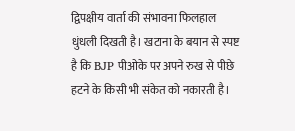द्विपक्षीय वार्ता की संभावना फिलहाल धुंधली दिखती है। खटाना के बयान से स्पष्ट है कि BJP पीओके पर अपने रुख से पीछे हटने के किसी भी संकेत को नकारती है।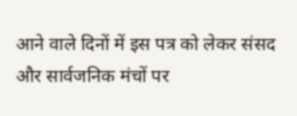आने वाले दिनों में इस पत्र को लेकर संसद और सार्वजनिक मंचों पर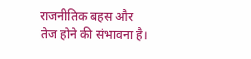राजनीतिक बहस और तेज होने की संभावना है।